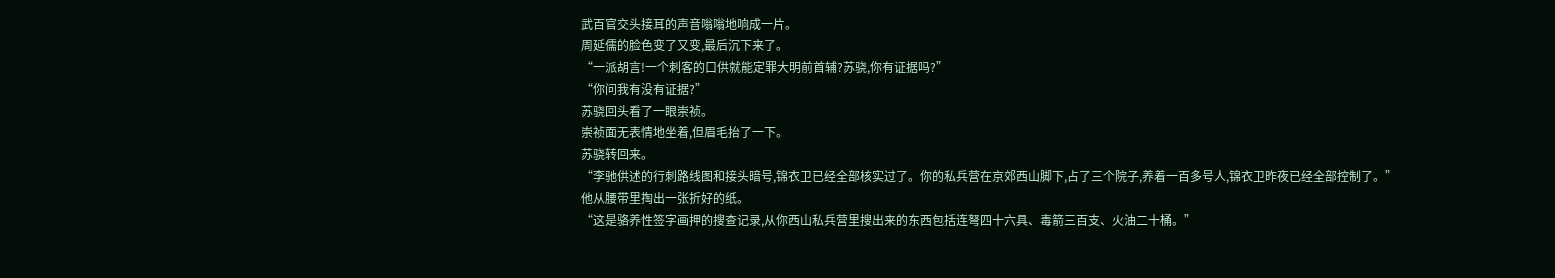武百官交头接耳的声音嗡嗡地响成一片。
周延儒的脸色变了又变,最后沉下来了。
“一派胡言!一个刺客的口供就能定罪大明前首辅?苏骁,你有证据吗?”
“你问我有没有证据?”
苏骁回头看了一眼崇祯。
崇祯面无表情地坐着,但眉毛抬了一下。
苏骁转回来。
“李驰供述的行刺路线图和接头暗号,锦衣卫已经全部核实过了。你的私兵营在京郊西山脚下,占了三个院子,养着一百多号人,锦衣卫昨夜已经全部控制了。”
他从腰带里掏出一张折好的纸。
“这是骆养性签字画押的搜查记录,从你西山私兵营里搜出来的东西包括连弩四十六具、毒箭三百支、火油二十桶。”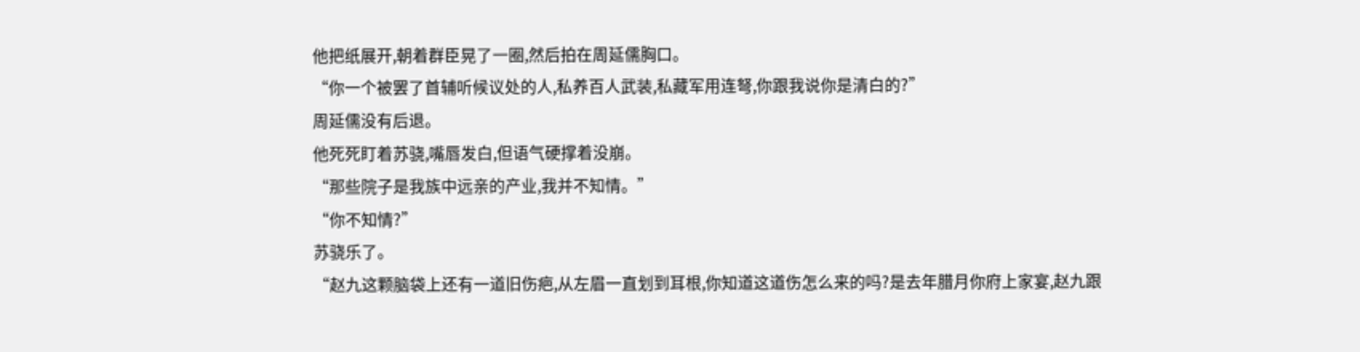他把纸展开,朝着群臣晃了一圈,然后拍在周延儒胸口。
“你一个被罢了首辅听候议处的人,私养百人武装,私藏军用连弩,你跟我说你是清白的?”
周延儒没有后退。
他死死盯着苏骁,嘴唇发白,但语气硬撑着没崩。
“那些院子是我族中远亲的产业,我并不知情。”
“你不知情?”
苏骁乐了。
“赵九这颗脑袋上还有一道旧伤疤,从左眉一直划到耳根,你知道这道伤怎么来的吗?是去年腊月你府上家宴,赵九跟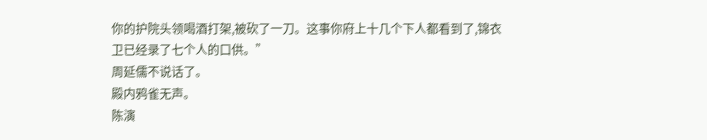你的护院头领喝酒打架,被砍了一刀。这事你府上十几个下人都看到了,锦衣卫已经录了七个人的口供。”
周延儒不说话了。
殿内鸦雀无声。
陈演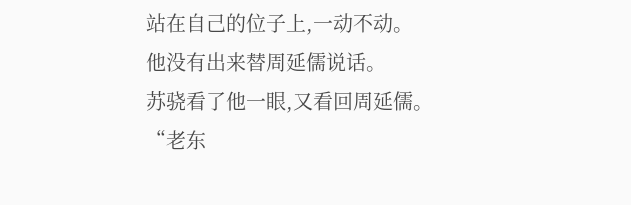站在自己的位子上,一动不动。
他没有出来替周延儒说话。
苏骁看了他一眼,又看回周延儒。
“老东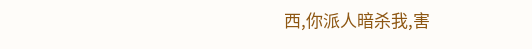西,你派人暗杀我,害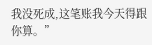我没死成,这笔账我今天得跟你算。”